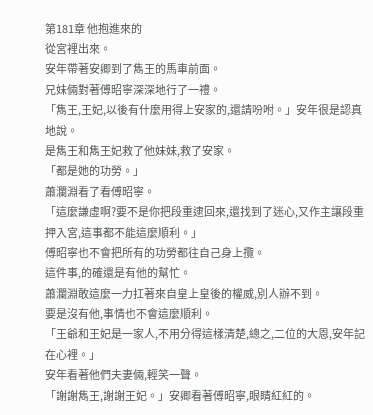第181章 他抱進來的
從宮裡出來。
安年帶著安卿到了雋王的馬車前面。
兄妹倆對著傅昭寧深深地行了一禮。
「雋王,王妃,以後有什麼用得上安家的,還請吩咐。」安年很是認真地說。
是雋王和雋王妃救了他妹妹,救了安家。
「都是她的功勞。」
蕭瀾淵看了看傅昭寧。
「這麼謙虛啊?要不是你把段重逮回來,還找到了迷心,又作主讓段重押入宮,這事都不能這麼順利。」
傅昭寧也不會把所有的功勞都往自己身上攬。
這件事,的確還是有他的幫忙。
蕭瀾淵敢這麼一力扛著來自皇上皇後的權威,別人辦不到。
要是沒有他,事情也不會這麼順利。
「王爺和王妃是一家人,不用分得這樣清楚,總之,二位的大恩,安年記在心裡。」
安年看著他們夫妻倆,輕笑一聲。
「謝謝雋王,謝謝王妃。」安卿看著傅昭寧,眼睛紅紅的。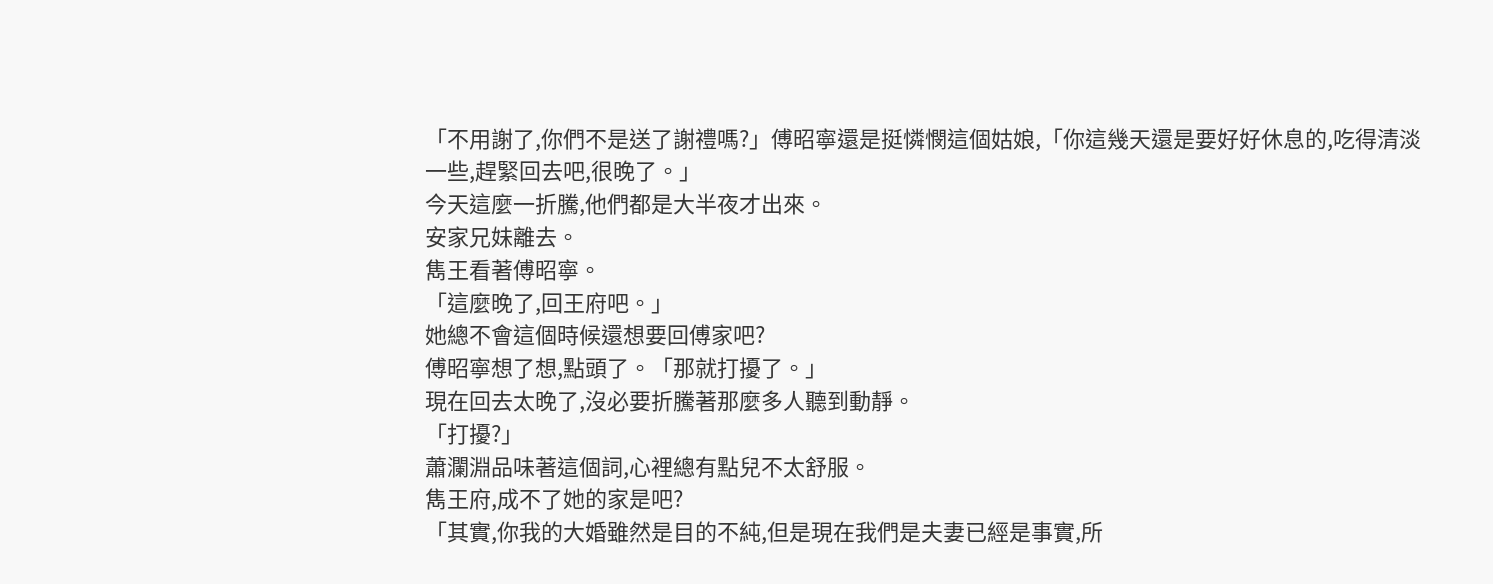「不用謝了,你們不是送了謝禮嗎?」傅昭寧還是挺憐憫這個姑娘,「你這幾天還是要好好休息的,吃得清淡一些,趕緊回去吧,很晚了。」
今天這麼一折騰,他們都是大半夜才出來。
安家兄妹離去。
雋王看著傅昭寧。
「這麼晚了,回王府吧。」
她總不會這個時候還想要回傅家吧?
傅昭寧想了想,點頭了。「那就打擾了。」
現在回去太晚了,沒必要折騰著那麼多人聽到動靜。
「打擾?」
蕭瀾淵品味著這個詞,心裡總有點兒不太舒服。
雋王府,成不了她的家是吧?
「其實,你我的大婚雖然是目的不純,但是現在我們是夫妻已經是事實,所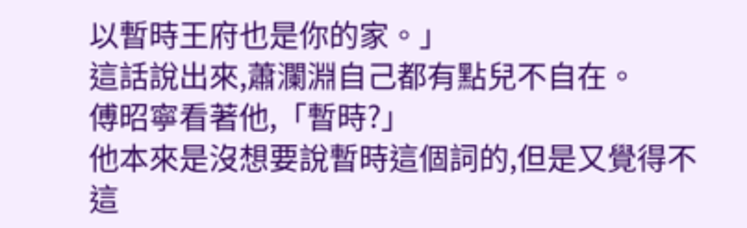以暫時王府也是你的家。」
這話說出來,蕭瀾淵自己都有點兒不自在。
傅昭寧看著他,「暫時?」
他本來是沒想要說暫時這個詞的,但是又覺得不這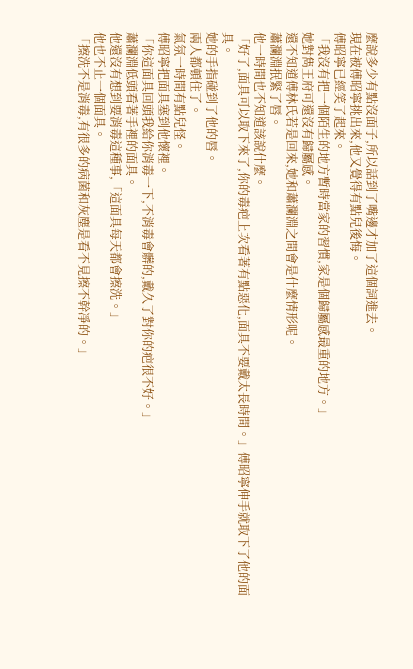麼說多少有點沒面子,所以話到了嘴邊才加了這個詞進去。
現在被傅昭寧挑出來,他又覺得有點兒後悔。
傅昭寧已經笑了起來。
「我沒有把一個陌生的地方暫時當家的習慣,家是個歸屬感最重的地方。」
她對雋王府可還沒有歸屬感。
還不知道傅林氏若是回來,她和蕭瀾淵之間會是什麼情形呢。
蕭瀾淵抿緊了唇。
他一時間也不知道該說什麼。
「好了,面具可以取下來了,你的毒疤上次看著有點惡化,面具不要戴太長時間。」傅昭寧伸手就取下了他的面具。
她的手指碰到了他的唇。
兩人都頓住了。
氣氛一時間有點兒怪。
傅昭寧把面具塞到他懷裡。
「你這面具回頭我給你消毒一下,不消毒會髒的,戴久了對你的疤很不好。」
蕭瀾淵低頭看著手裡的面具。
他還沒有想到要消毒這種事,「這面具每天都會擦洗。」
他也不止一個面具。
「擦洗不是消毒,有很多的病菌和灰塵是看不見擦不幹凈的。」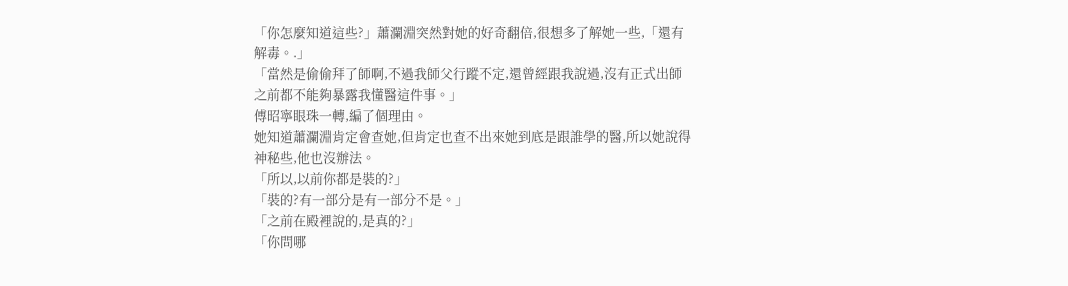「你怎麼知道這些?」蕭瀾淵突然對她的好奇翻倍,很想多了解她一些,「還有解毒。.」
「當然是偷偷拜了師啊,不過我師父行蹤不定,還曾經跟我說過,沒有正式出師之前都不能夠暴露我懂醫這件事。」
傅昭寧眼珠一轉,編了個理由。
她知道蕭瀾淵肯定會查她,但肯定也查不出來她到底是跟誰學的醫,所以她說得神秘些,他也沒辦法。
「所以,以前你都是裝的?」
「裝的?有一部分是有一部分不是。」
「之前在殿裡說的,是真的?」
「你問哪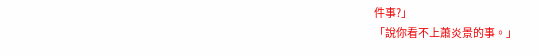件事?」
「說你看不上蕭炎景的事。」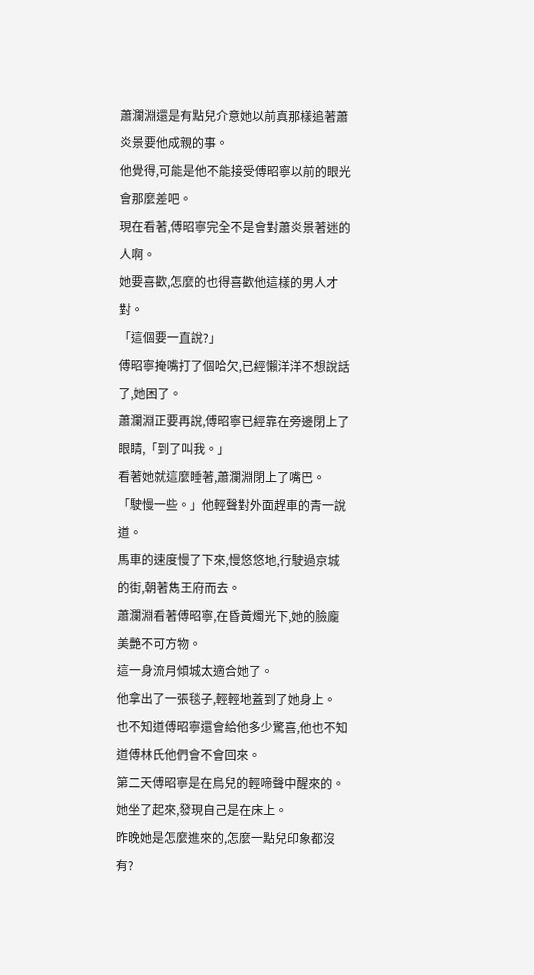蕭瀾淵還是有點兒介意她以前真那樣追著蕭炎景要他成親的事。
他覺得,可能是他不能接受傅昭寧以前的眼光會那麼差吧。
現在看著,傅昭寧完全不是會對蕭炎景著迷的人啊。
她要喜歡,怎麼的也得喜歡他這樣的男人才對。
「這個要一直說?」
傅昭寧掩嘴打了個哈欠,已經懶洋洋不想說話了,她困了。
蕭瀾淵正要再說,傅昭寧已經靠在旁邊閉上了眼睛,「到了叫我。」
看著她就這麼睡著,蕭瀾淵閉上了嘴巴。
「駛慢一些。」他輕聲對外面趕車的青一說道。
馬車的速度慢了下來,慢悠悠地,行駛過京城的街,朝著雋王府而去。
蕭瀾淵看著傅昭寧,在昏黃燭光下,她的臉龐美艷不可方物。
這一身流月傾城太適合她了。
他拿出了一張毯子,輕輕地蓋到了她身上。
也不知道傅昭寧還會給他多少驚喜,他也不知道傅林氏他們會不會回來。
第二天傅昭寧是在鳥兒的輕啼聲中醒來的。
她坐了起來,發現自己是在床上。
昨晚她是怎麼進來的,怎麼一點兒印象都沒有?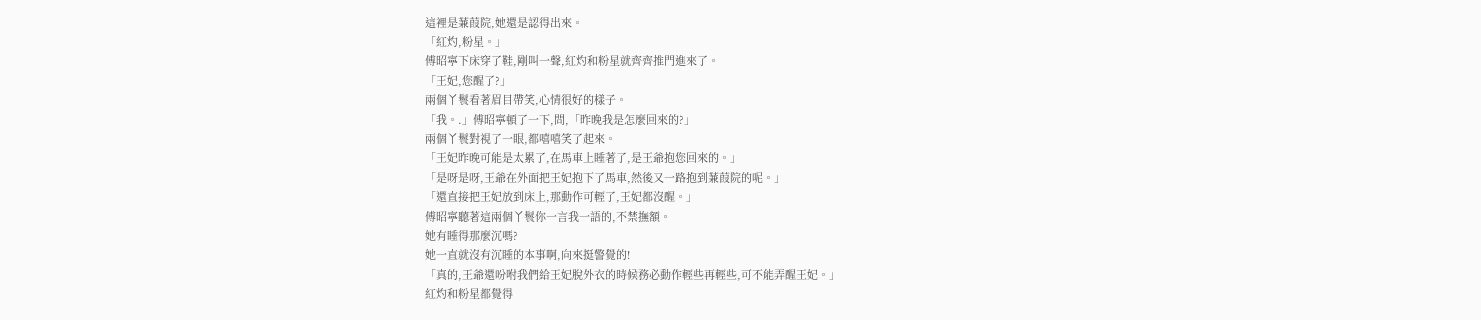這裡是蒹葭院,她還是認得出來。
「紅灼,粉星。」
傅昭寧下床穿了鞋,剛叫一聲,紅灼和粉星就齊齊推門進來了。
「王妃,您醒了?」
兩個丫鬟看著眉目帶笑,心情很好的樣子。
「我。.」傅昭寧頓了一下,問,「昨晚我是怎麼回來的?」
兩個丫鬟對視了一眼,都嘻嘻笑了起來。
「王妃昨晚可能是太累了,在馬車上睡著了,是王爺抱您回來的。」
「是呀是呀,王爺在外面把王妃抱下了馬車,然後又一路抱到蒹葭院的呢。」
「還直接把王妃放到床上,那動作可輕了,王妃都沒醒。」
傅昭寧聽著這兩個丫鬟你一言我一語的,不禁撫額。
她有睡得那麼沉嗎?
她一直就沒有沉睡的本事啊,向來挺警覺的!
「真的,王爺還吩咐我們給王妃脫外衣的時候務必動作輕些再輕些,可不能弄醒王妃。」
紅灼和粉星都覺得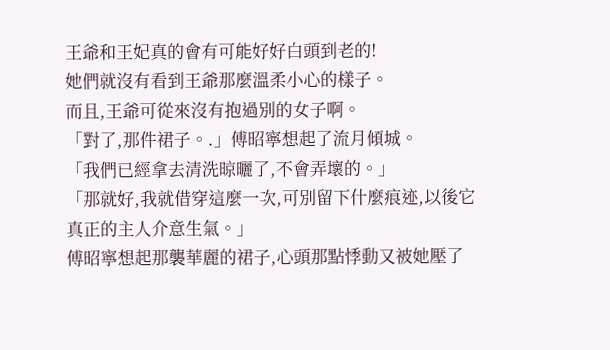王爺和王妃真的會有可能好好白頭到老的!
她們就沒有看到王爺那麼溫柔小心的樣子。
而且,王爺可從來沒有抱過別的女子啊。
「對了,那件裙子。.」傅昭寧想起了流月傾城。
「我們已經拿去清洗晾曬了,不會弄壞的。」
「那就好,我就借穿這麼一次,可別留下什麼痕迹,以後它真正的主人介意生氣。」
傅昭寧想起那襲華麗的裙子,心頭那點悸動又被她壓了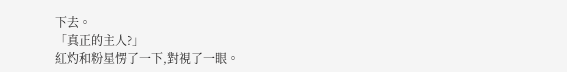下去。
「真正的主人?」
紅灼和粉星愣了一下,對視了一眼。